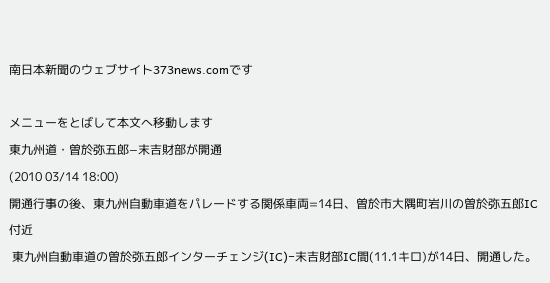南日本新聞のウェブサイト373news.comです

メニューをとばして本文へ移動します
東九州道・曽於弥五郎−末吉財部が開通
(2010 03/14 18:00)
開通行事の後、東九州自動車道をパレードする関係車両=14日、曽於市大隅町岩川の曽於弥五郎IC付近
 東九州自動車道の曽於弥五郎インターチェンジ(IC)−末吉財部IC間(11.1キロ)が14日、開通した。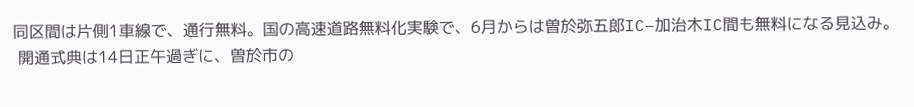同区間は片側1車線で、通行無料。国の高速道路無料化実験で、6月からは曽於弥五郎IC−加治木IC間も無料になる見込み。
 開通式典は14日正午過ぎに、曽於市の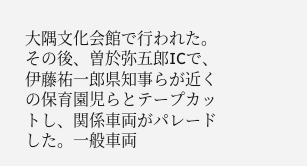大隅文化会館で行われた。その後、曽於弥五郎ICで、伊藤祐一郎県知事らが近くの保育園児らとテープカットし、関係車両がパレードした。一般車両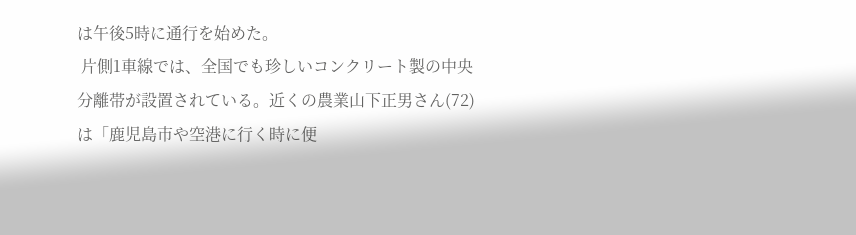は午後5時に通行を始めた。
 片側1車線では、全国でも珍しいコンクリート製の中央分離帯が設置されている。近くの農業山下正男さん(72)は「鹿児島市や空港に行く時に便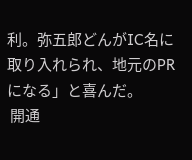利。弥五郎どんがIC名に取り入れられ、地元のPRになる」と喜んだ。
 開通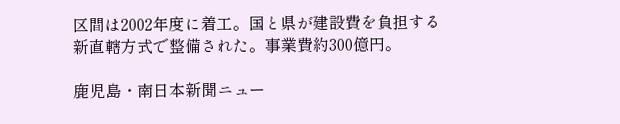区間は2002年度に着工。国と県が建設費を負担する新直轄方式で整備された。事業費約300億円。

鹿児島・南日本新聞ニュー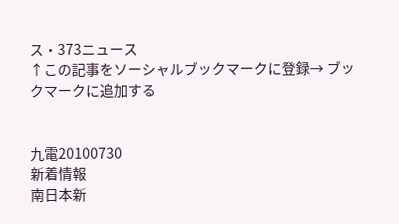ス・373ニュース
↑この記事をソーシャルブックマークに登録→ ブックマークに追加する


九電20100730
新着情報
南日本新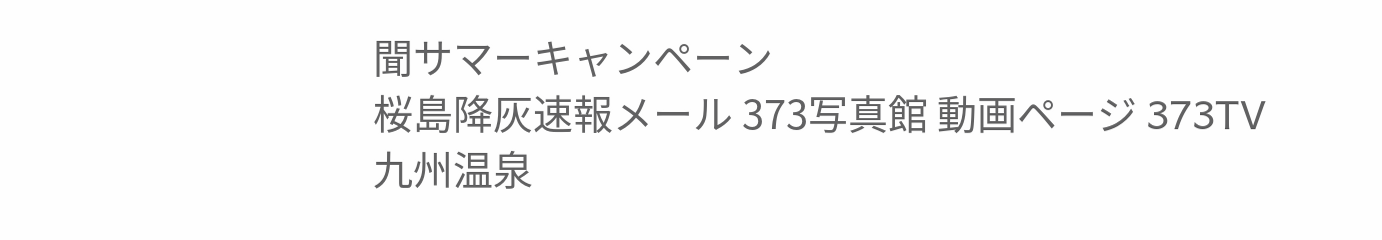聞サマーキャンペーン
桜島降灰速報メール 373写真館 動画ページ 373TV
九州温泉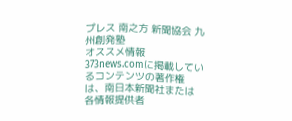プレス 南之方 新聞協会 九州創発塾
オススメ情報
373news.comに掲載しているコンテンツの著作権は、南日本新聞社または各情報提供者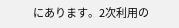にあります。2次利用の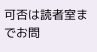可否は読者室までお問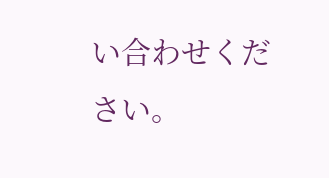い合わせください。